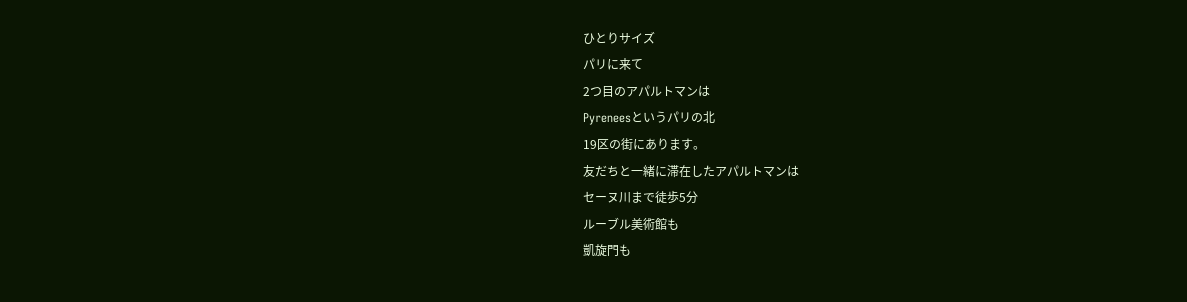ひとりサイズ
パリに来て
2つ目のアパルトマンは
Pyreneesというパリの北
19区の街にあります。
友だちと一緒に滞在したアパルトマンは
セーヌ川まで徒歩5分
ルーブル美術館も
凱旋門も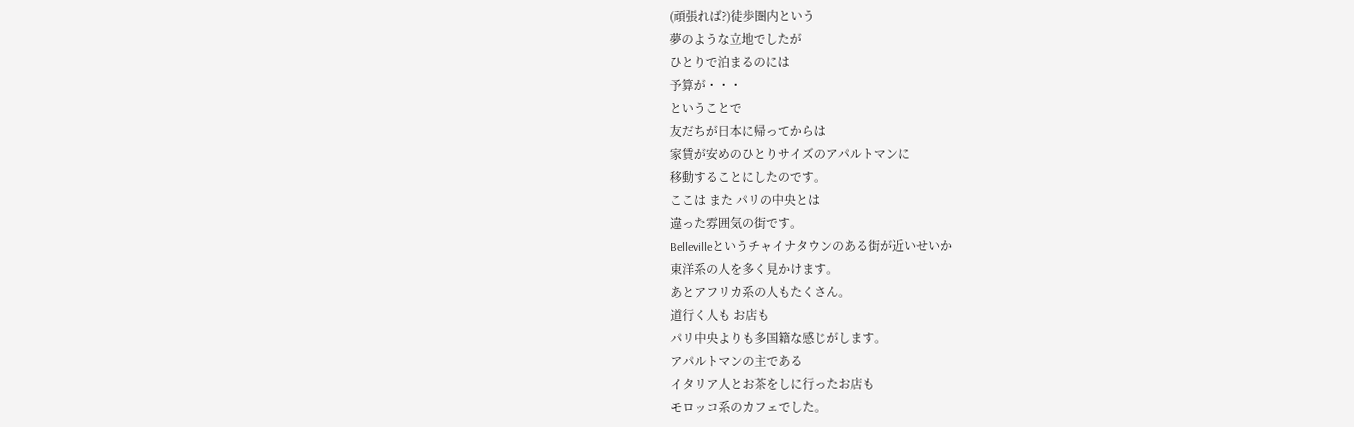(頑張れば?)徒歩圏内という
夢のような立地でしたが
ひとりで泊まるのには
予算が・・・
ということで
友だちが日本に帰ってからは
家賃が安めのひとりサイズのアパルトマンに
移動することにしたのです。
ここは また パリの中央とは
違った雰囲気の街です。
Bellevilleというチャイナタウンのある街が近いせいか
東洋系の人を多く見かけます。
あとアフリカ系の人もたくさん。
道行く人も お店も
パリ中央よりも多国籍な感じがします。
アパルトマンの主である
イタリア人とお茶をしに行ったお店も
モロッコ系のカフェでした。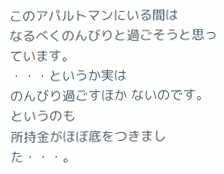このアパルトマンにいる間は
なるべくのんびりと過ごそうと思っています。
・・・というか実は
のんびり過ごすほか ないのです。
というのも
所持金がほぼ底をつきました・・・。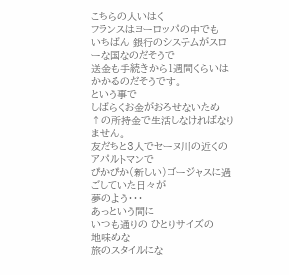こちらの人いはく
フランスはヨーロッパの中でも
いちばん 銀行のシステムがスローな国なのだそうで
送金も手続きから1週間くらいは
かかるのだそうです。
という事で
しばらくお金がおろせないため
↑の所持金で生活しなければなりません。
友だちと3人でセーヌ川の近くのアパルトマンで
ぴかぴか(新しい)ゴージャスに過ごしていた日々が
夢のよう・・・
あっという間に
いつも通りの ひとりサイズの
地味めな
旅のスタイルにな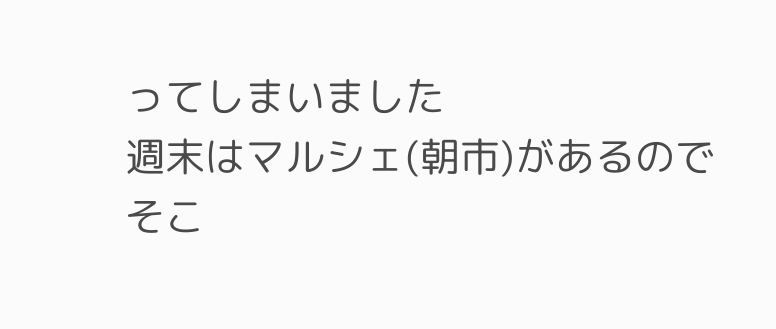ってしまいました
週末はマルシェ(朝市)があるので
そこ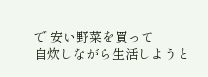で 安い野菜を買って
自炊しながら生活しようと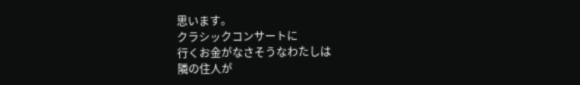思います。
クラシックコンサートに
行くお金がなさそうなわたしは
隣の住人が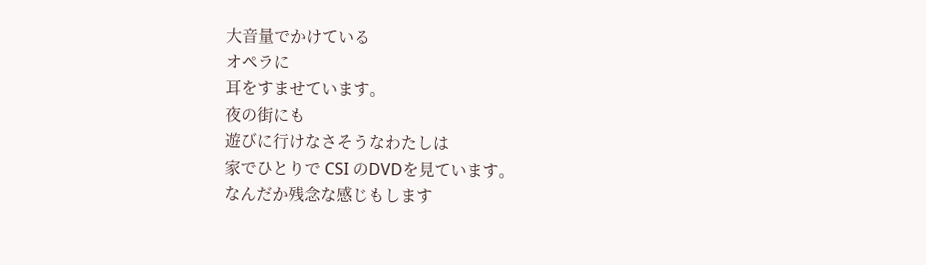大音量でかけている
オペラに
耳をすませています。
夜の街にも
遊びに行けなさそうなわたしは
家でひとりで CSI のDVDを見ています。
なんだか残念な感じもします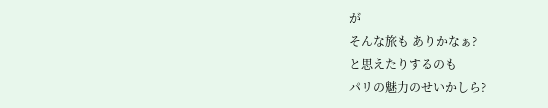が
そんな旅も ありかなぁ?
と思えたりするのも
パリの魅力のせいかしら?